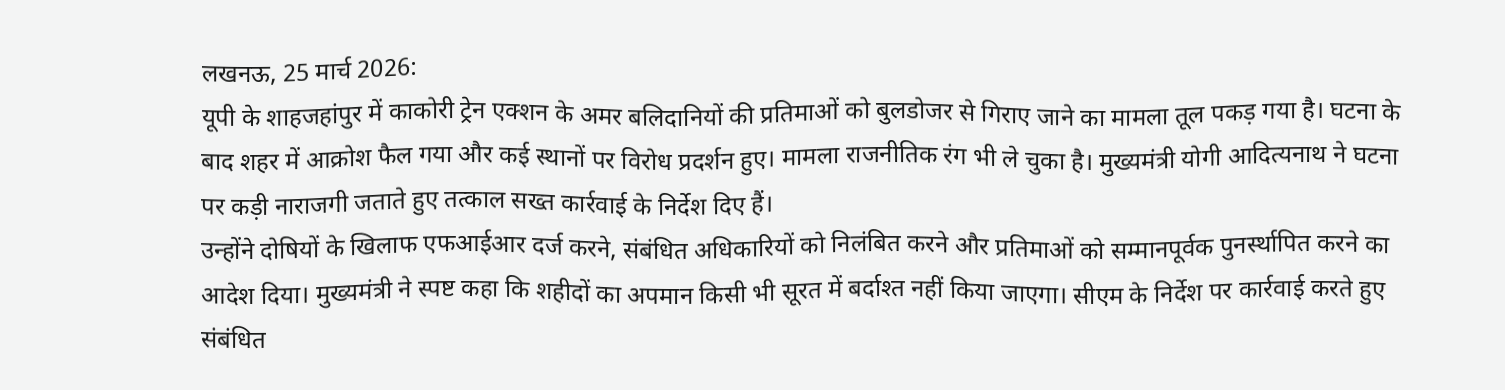लखनऊ, 25 मार्च 2026:
यूपी के शाहजहांपुर में काकोरी ट्रेन एक्शन के अमर बलिदानियों की प्रतिमाओं को बुलडोजर से गिराए जाने का मामला तूल पकड़ गया है। घटना के बाद शहर में आक्रोश फैल गया और कई स्थानों पर विरोध प्रदर्शन हुए। मामला राजनीतिक रंग भी ले चुका है। मुख्यमंत्री योगी आदित्यनाथ ने घटना पर कड़ी नाराजगी जताते हुए तत्काल सख्त कार्रवाई के निर्देश दिए हैं।
उन्होंने दोषियों के खिलाफ एफआईआर दर्ज करने, संबंधित अधिकारियों को निलंबित करने और प्रतिमाओं को सम्मानपूर्वक पुनर्स्थापित करने का आदेश दिया। मुख्यमंत्री ने स्पष्ट कहा कि शहीदों का अपमान किसी भी सूरत में बर्दाश्त नहीं किया जाएगा। सीएम के निर्देश पर कार्रवाई करते हुए संबंधित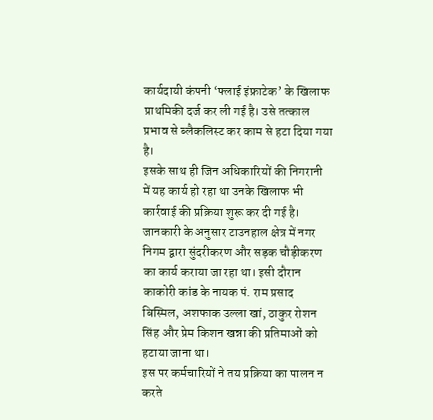कार्यदायी कंपनी ‘फ्लाई इंफ्राटेक’ के खिलाफ प्राथमिकी दर्ज कर ली गई है। उसे तत्काल प्रभाव से ब्लैकलिस्ट कर काम से हटा दिया गया है।
इसके साथ ही जिन अधिकारियों की निगरानी में यह कार्य हो रहा था उनके खिलाफ भी कार्रवाई की प्रक्रिया शुरू कर दी गई है। जानकारी के अनुसार टाउनहाल क्षेत्र में नगर निगम द्वारा सुंदरीकरण और सड़क चौड़ीकरण का कार्य कराया जा रहा था। इसी दौरान काकोरी कांड के नायक पं. राम प्रसाद बिस्मिल, अशफाक उल्ला खां, ठाकुर रोशन सिंह और प्रेम किशन खन्ना की प्रतिमाओं को हटाया जाना था।
इस पर कर्मचारियों ने तय प्रक्रिया का पालन न करते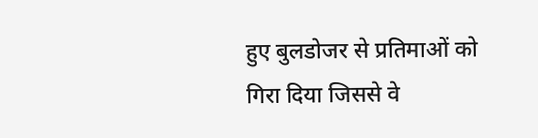हुए बुलडोजर से प्रतिमाओं को गिरा दिया जिससे वे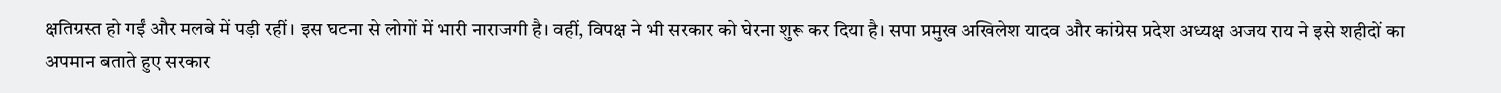क्षतिग्रस्त हो गईं और मलबे में पड़ी रहीं। इस घटना से लोगों में भारी नाराजगी है। वहीं, विपक्ष ने भी सरकार को घेरना शुरू कर दिया है। सपा प्रमुख अखिलेश यादव और कांग्रेस प्रदेश अध्यक्ष अजय राय ने इसे शहीदों का अपमान बताते हुए सरकार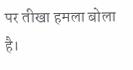पर तीखा हमला बोला है।